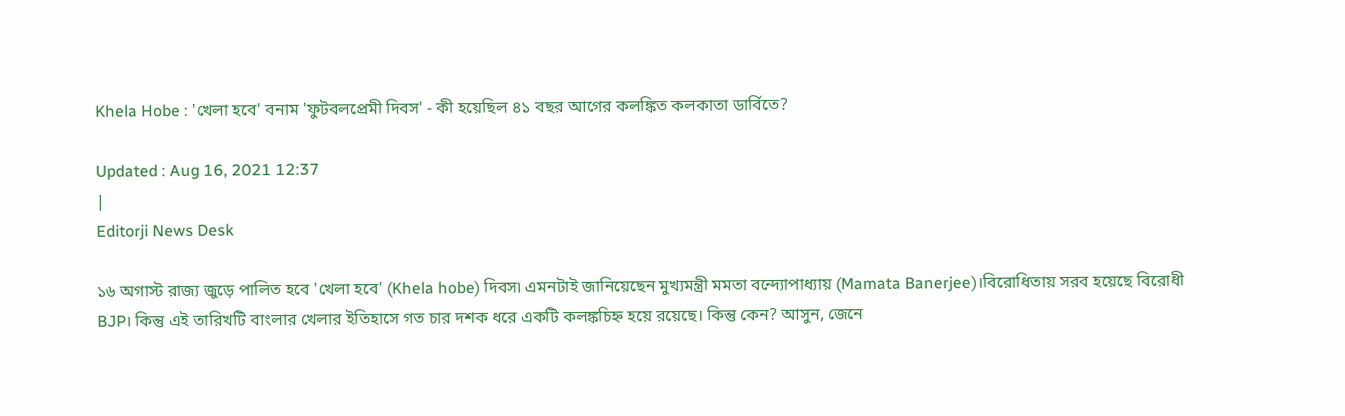Khela Hobe : 'খেলা হবে' বনাম 'ফুটবলপ্রেমী দিবস' - কী হয়েছিল ৪১ বছর আগের কলঙ্কিত কলকাতা ডার্বিতে?

Updated : Aug 16, 2021 12:37
|
Editorji News Desk

১৬ অগাস্ট রাজ্য জুড়ে পালিত হবে 'খেলা হবে' (Khela hobe) দিবস৷ এমনটাই জানিয়েছেন মুখ্যমন্ত্রী মমতা বন্দ্যোপাধ্যায় (Mamata Banerjee)।বিরোধিতায় সরব হয়েছে বিরোধী BJP। কিন্তু এই তারিখটি বাংলার খেলার ইতিহাসে গত চার দশক ধরে একটি কলঙ্কচিহ্ন হয়ে রয়েছে। কিন্তু কেন? আসুন, জেনে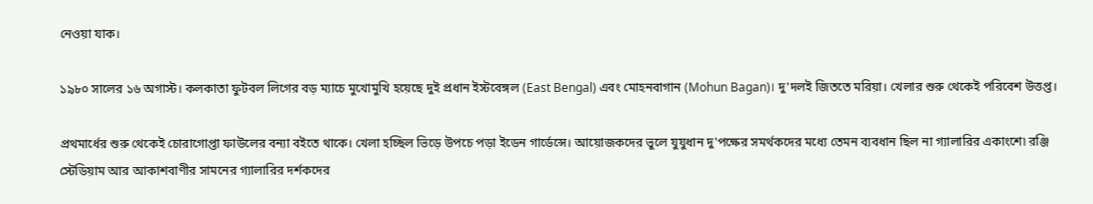নেওয়া যাক।

১৯৮০ সালের ১৬ অগাস্ট। কলকাতা ফুটবল লিগের বড় ম্যাচে মুখোমুখি হয়েছে দুই প্রধান ইস্টবেঙ্গল (East Bengal) এবং মোহনবাগান (Mohun Bagan)। দু'দলই জিততে মরিয়া। খেলার শুরু থেকেই পরিবেশ উত্তপ্ত।

প্রথমার্ধের শুরু থেকেই চোরাগোপ্তা ফাউলের বন্যা বইতে থাকে। খেলা হচ্ছিল ভিড়ে উপচে পড়া ইডেন গার্ডেন্সে। আয়োজকদের ভুলে যুযুধান দু'পক্ষের সমর্থকদের মধ্যে তেমন ব্যবধান ছিল না গ্যালারির একাংশে৷ রঞ্জি স্টেডিয়াম আর আকাশবাণীর সামনের গ্যালারির দর্শকদের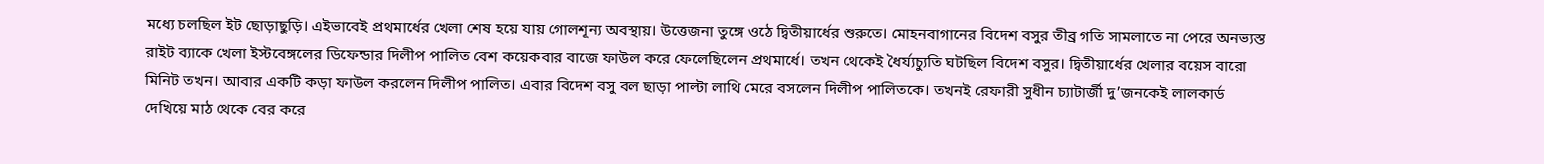মধ্যে চলছিল ইট ছোড়াছুড়ি। এইভাবেই প্রথমার্ধের খেলা শেষ হয়ে যায় গোলশূন্য অবস্থায়। উত্তেজনা তুঙ্গে ওঠে দ্বিতীয়ার্ধের শুরুতে। মোহনবাগানের বিদেশ বসুর তীব্র গতি সামলাতে না পেরে অনভ্যস্ত রাইট ব্যাকে খেলা ইস্টবেঙ্গলের ডিফেন্ডার দিলীপ পালিত বেশ কয়েকবার বাজে ফাউল করে ফেলেছিলেন প্রথমার্ধে। তখন থেকেই ধৈর্য্যচ্যুতি ঘটছিল বিদেশ বসুর। দ্বিতীয়ার্ধের খেলার বয়েস বারো মিনিট তখন। আবার একটি কড়া ফাউল করলেন দিলীপ পালিত। এবার বিদেশ বসু বল ছাড়া পাল্টা লাথি মেরে বসলেন দিলীপ পালিতকে। তখনই রেফারী সুধীন চ্যাটার্জী দু’জনকেই লালকার্ড দেখিয়ে মাঠ থেকে বের করে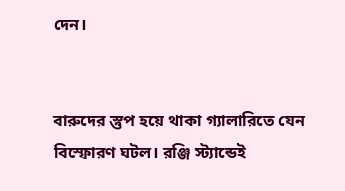দেন।


বারুদের স্তুপ হয়ে থাকা গ্যালারিতে যেন বিস্ফোরণ ঘটল। রঞ্জি স্ট্যান্ডেই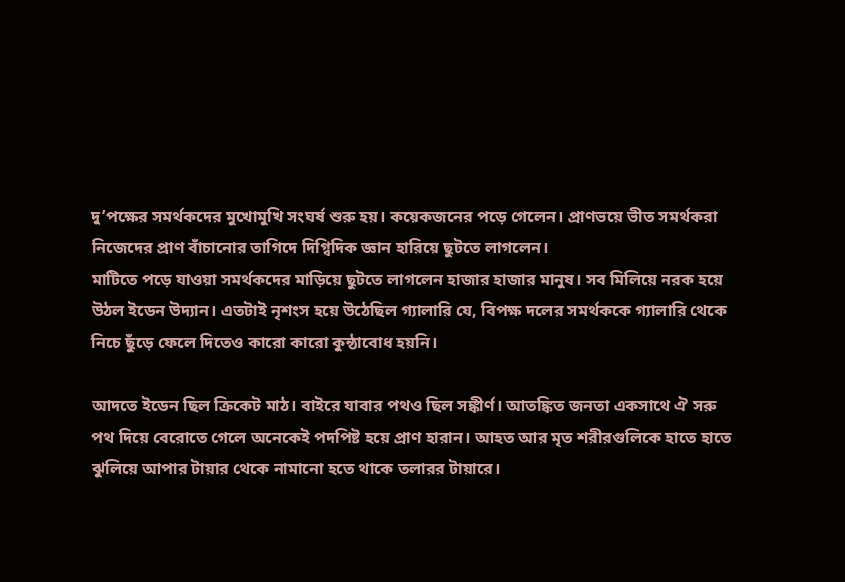দু’পক্ষের সমর্থকদের মুখোমুখি সংঘর্ষ শুরু হয়। কয়েকজনের পড়ে গেলেন। প্রাণভয়ে ভীত সমর্থকরা নিজেদের প্রাণ বাঁচানোর তাগিদে দিগ্বিদিক জ্ঞান হারিয়ে ছুটতে লাগলেন।
মাটিতে পড়ে যাওয়া সমর্থকদের মাড়িয়ে ছুটতে লাগলেন হাজার হাজার মানুষ। সব মিলিয়ে নরক হয়ে উঠল ইডেন উদ্যান। এতটাই নৃশংস হয়ে উঠেছিল গ্যালারি যে, বিপক্ষ দলের সমর্থককে গ্যালারি থেকে নিচে ছুঁড়ে ফেলে দিতেও কারো কারো কুন্ঠাবোধ হয়নি।

আদতে ইডেন ছিল ক্রিকেট মাঠ। বাইরে যাবার পথও ছিল সঙ্কীর্ণ। আতঙ্কিত জনতা একসাথে ঐ সরু পথ দিয়ে বেরোতে গেলে অনেকেই পদপিষ্ট হয়ে প্রাণ হারান। আহত আর মৃত শরীরগুলিকে হাতে হাতে ঝুলিয়ে আপার টায়ার থেকে নামানো হতে থাকে তলারর টায়ারে।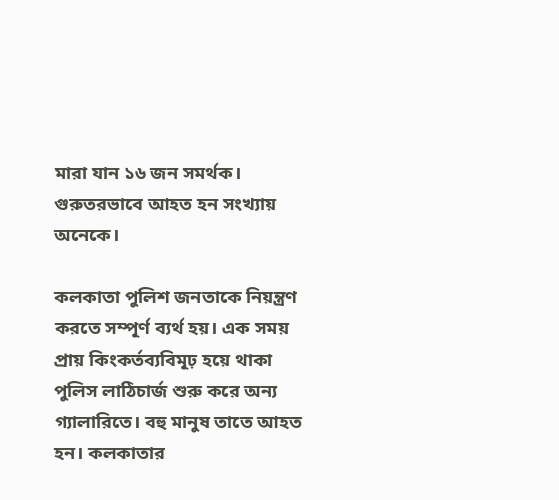মারা যান ১৬ জন সমর্থক। গুরুতরভাবে আহত হন সংখ্যায় অনেকে।

কলকাতা পুলিশ জনতাকে নিয়ন্ত্রণ করতে সম্পূর্ণ ব্যর্থ হয়। এক সময় প্রায় কিংকর্তব্যবিমূঢ় হয়ে থাকা পুলিস লাঠিচার্জ শুরু করে অন্য গ্যালারিতে। বহু মানুষ তাতে আহত হন। কলকাতার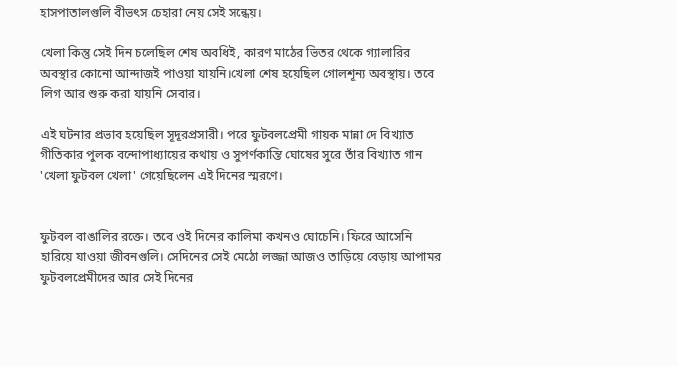হাসপাতালগুলি বীভৎস চেহারা নেয় সেই সন্ধেয়।

খেলা কিন্তু সেই দিন চলেছিল শেষ অবধিই, কারণ মাঠের ভিতর থেকে গ্যালারির অবস্থার কোনো আন্দাজই পাওয়া যায়নি।খেলা শেষ হয়েছিল গোলশূন্য অবস্থায়। তবে লিগ আর শুরু করা যায়নি সেবার।

এই ঘটনার প্রভাব হয়েছিল সূদূরপ্রসারী। পরে ফুটবলপ্রেমী গায়ক মান্না দে বিখ্যাত গীতিকার পুলক বন্দোপাধ্যায়ের কথায় ও সুপর্ণকান্তি ঘোষের সুরে তাঁর বিখ্যাত গান 'খেলা ফুটবল খেলা' গেয়েছিলেন এই দিনের স্মরণে।


ফুটবল বাঙালির রক্তে। তবে ওই দিনের কালিমা কখনও ঘোচেনি। ফিরে আসেনি হারিয়ে যাওয়া জীবনগুলি। সেদিনের সেই মেঠো লজ্জা আজও তাড়িয়ে বেড়ায় আপামর ফুটবলপ্রেমীদের আর সেই দিনের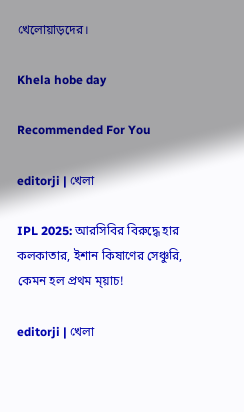খেলোয়াড়দের।

Khela hobe day

Recommended For You

editorji | খেলা

IPL 2025: আরসিবির বিরুদ্ধে হার কলকাতার, ইশান কিষাণের সেঞ্চুরি, কেমন হল প্রথম ম্য়াচ!

editorji | খেলা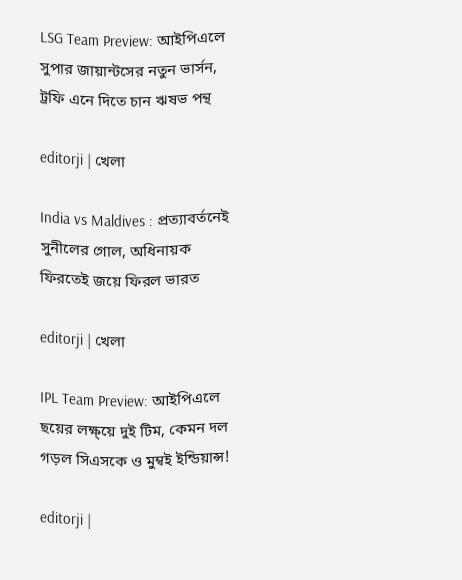LSG Team Preview: আইপিএলে সুপার জায়ান্টসের নতুন ভার্সন, ট্রফি এনে দিতে চান ঋষভ পন্থ

editorji | খেলা

India vs Maldives : প্রত্যাবর্তনেই সুনীলের গোল, অধিনায়ক ফিরতেই জয়ে ফিরল ভারত

editorji | খেলা

IPL Team Preview: আইপিএলে ছয়ের লক্ষ্য়ে দুই টিম, কেমন দল গড়ল সিএসকে ও মুম্বই ইন্ডিয়ান্স!

editorji |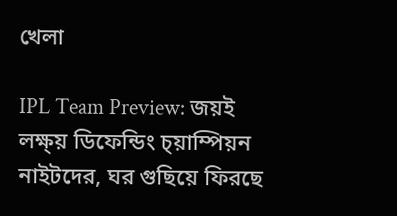খেলা

IPL Team Preview: জয়ই লক্ষ্য় ডিফেন্ডিং চ্য়াম্পিয়ন নাইটদের, ঘর গুছিয়ে ফিরছে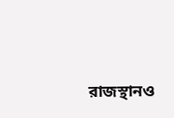রাজস্থানও